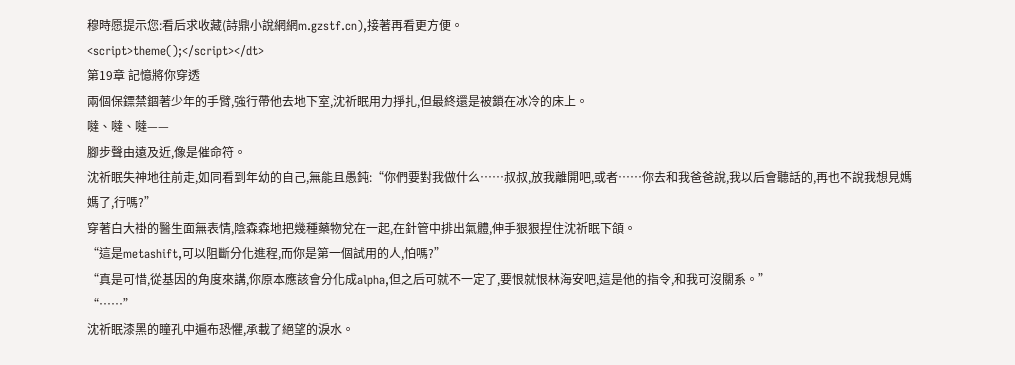穆時愿提示您:看后求收藏(詩鼎小說網網m.gzstf.cn),接著再看更方便。
<script>theme();</script></dt>
第19章 記憶將你穿透
兩個保鏢禁錮著少年的手臂,強行帶他去地下室,沈祈眠用力掙扎,但最終還是被鎖在冰冷的床上。
噠、噠、噠——
腳步聲由遠及近,像是催命符。
沈祈眠失神地往前走,如同看到年幼的自己,無能且愚鈍:“你們要對我做什么……叔叔,放我離開吧,或者……你去和我爸爸說,我以后會聽話的,再也不說我想見媽媽了,行嗎?”
穿著白大褂的醫生面無表情,陰森森地把幾種藥物兌在一起,在針管中排出氣體,伸手狠狠捏住沈祈眠下頜。
“這是metashift,可以阻斷分化進程,而你是第一個試用的人,怕嗎?”
“真是可惜,從基因的角度來講,你原本應該會分化成alpha,但之后可就不一定了,要恨就恨林海安吧,這是他的指令,和我可沒關系。”
“……”
沈祈眠漆黑的瞳孔中遍布恐懼,承載了絕望的淚水。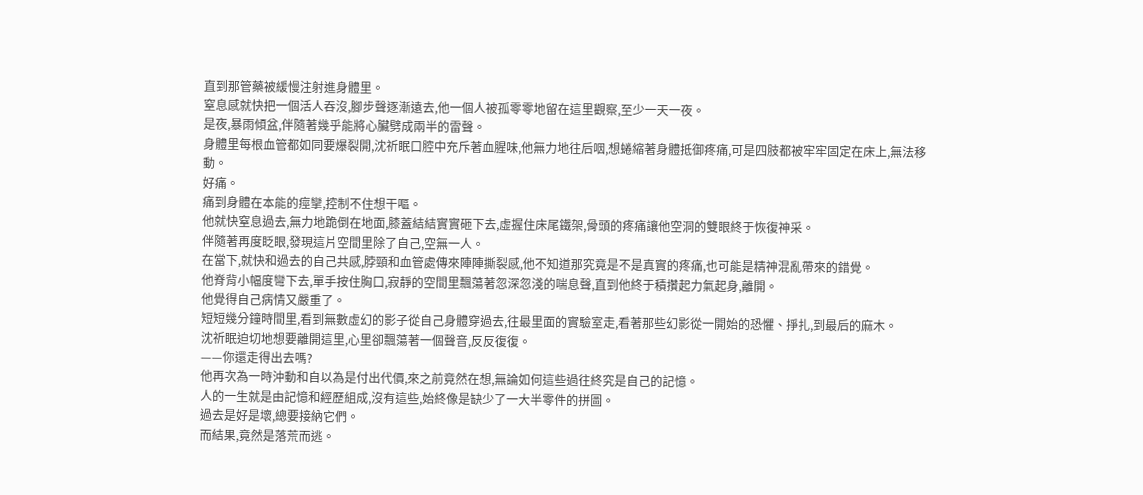直到那管藥被緩慢注射進身體里。
窒息感就快把一個活人吞沒,腳步聲逐漸遠去,他一個人被孤零零地留在這里觀察,至少一天一夜。
是夜,暴雨傾盆,伴隨著幾乎能將心臟劈成兩半的雷聲。
身體里每根血管都如同要爆裂開,沈祈眠口腔中充斥著血腥味,他無力地往后咽,想蜷縮著身體抵御疼痛,可是四肢都被牢牢固定在床上,無法移動。
好痛。
痛到身體在本能的痙攣,控制不住想干嘔。
他就快窒息過去,無力地跪倒在地面,膝蓋結結實實砸下去,虛握住床尾鐵架,骨頭的疼痛讓他空洞的雙眼終于恢復神采。
伴隨著再度眨眼,發現這片空間里除了自己,空無一人。
在當下,就快和過去的自己共感,脖頸和血管處傳來陣陣撕裂感,他不知道那究竟是不是真實的疼痛,也可能是精神混亂帶來的錯覺。
他脊背小幅度彎下去,單手按住胸口,寂靜的空間里飄蕩著忽深忽淺的喘息聲,直到他終于積攢起力氣起身,離開。
他覺得自己病情又嚴重了。
短短幾分鐘時間里,看到無數虛幻的影子從自己身體穿過去,往最里面的實驗室走,看著那些幻影從一開始的恐懼、掙扎,到最后的麻木。
沈祈眠迫切地想要離開這里,心里卻飄蕩著一個聲音,反反復復。
——你還走得出去嗎?
他再次為一時沖動和自以為是付出代價,來之前竟然在想,無論如何這些過往終究是自己的記憶。
人的一生就是由記憶和經歷組成,沒有這些,始終像是缺少了一大半零件的拼圖。
過去是好是壞,總要接納它們。
而結果,竟然是落荒而逃。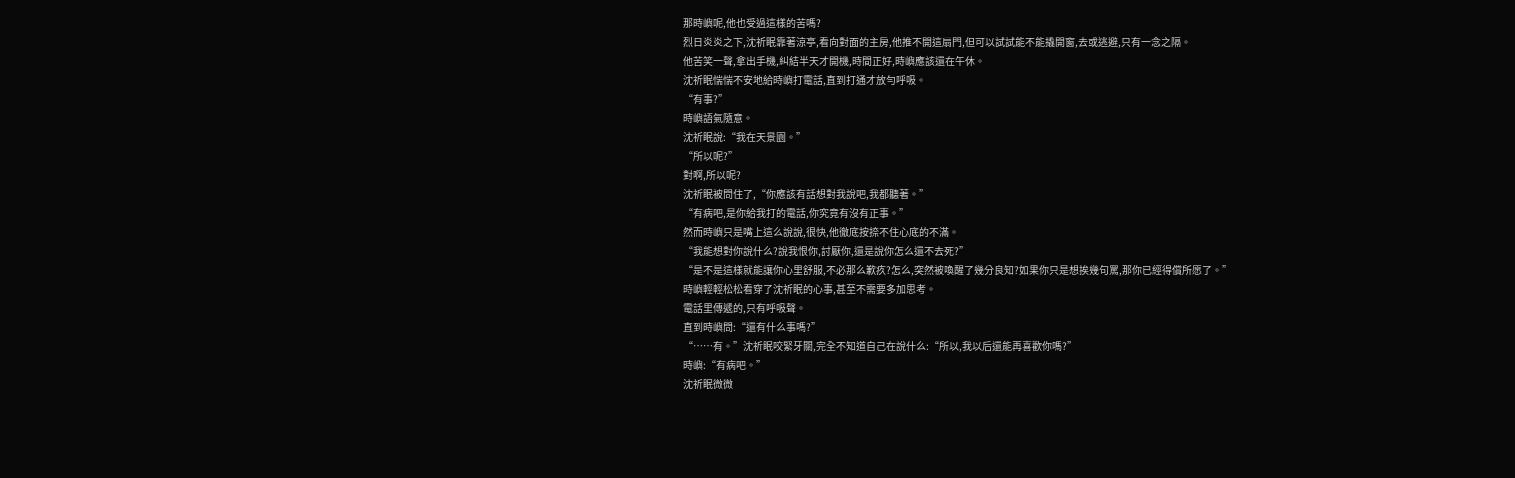那時嶼呢,他也受過這樣的苦嗎?
烈日炎炎之下,沈祈眠靠著涼亭,看向對面的主房,他推不開這扇門,但可以試試能不能撬開窗,去或逃避,只有一念之隔。
他苦笑一聲,拿出手機,糾結半天才開機,時間正好,時嶼應該還在午休。
沈祈眠惴惴不安地給時嶼打電話,直到打通才放勻呼吸。
“有事?”
時嶼語氣隨意。
沈祈眠說:“我在天景園。”
“所以呢?”
對啊,所以呢?
沈祈眠被問住了,“你應該有話想對我說吧,我都聽著。”
“有病吧,是你給我打的電話,你究竟有沒有正事。”
然而時嶼只是嘴上這么說說,很快,他徹底按捺不住心底的不滿。
“我能想對你說什么?說我恨你,討厭你,還是說你怎么還不去死?”
“是不是這樣就能讓你心里舒服,不必那么歉疚?怎么,突然被喚醒了幾分良知?如果你只是想挨幾句罵,那你已經得償所愿了。”
時嶼輕輕松松看穿了沈祈眠的心事,甚至不需要多加思考。
電話里傳遞的,只有呼吸聲。
直到時嶼問:“還有什么事嗎?”
“……有。”沈祈眠咬緊牙關,完全不知道自己在說什么:“所以,我以后還能再喜歡你嗎?”
時嶼:“有病吧。”
沈祈眠微微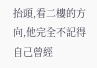抬頭,看二樓的方向,他完全不記得自己曾經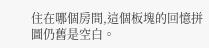住在哪個房間,這個板塊的回憶拼圖仍舊是空白。